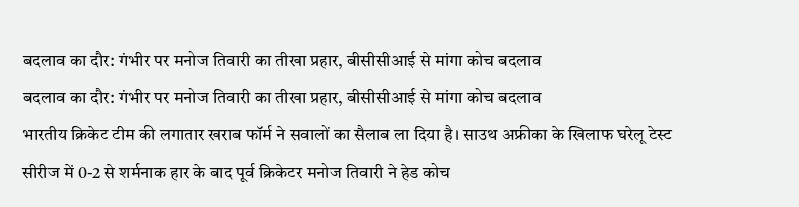बदलाव का दौर: गंभीर पर मनोज तिवारी का तीखा प्रहार, बीसीसीआई से मांगा कोच बदलाव
बदलाव का दौर: गंभीर पर मनोज तिवारी का तीखा प्रहार, बीसीसीआई से मांगा कोच बदलाव
भारतीय क्रिकेट टीम की लगातार खराब फॉर्म ने सवालों का सैलाब ला दिया है। साउथ अफ्रीका के खिलाफ घरेलू टेस्ट सीरीज में 0-2 से शर्मनाक हार के बाद पूर्व क्रिकेटर मनोज तिवारी ने हेड कोच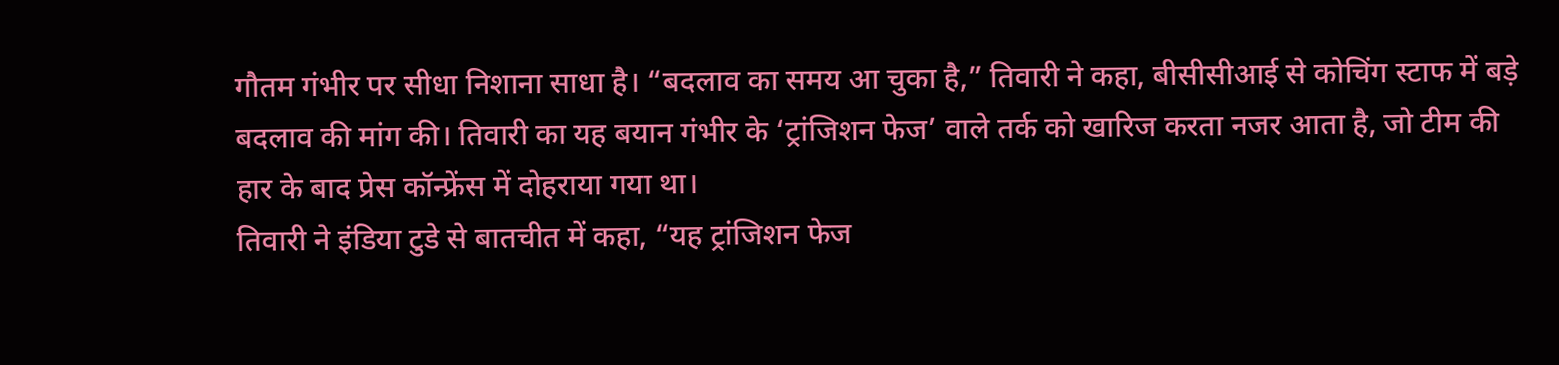गौतम गंभीर पर सीधा निशाना साधा है। “बदलाव का समय आ चुका है,” तिवारी ने कहा, बीसीसीआई से कोचिंग स्टाफ में बड़े बदलाव की मांग की। तिवारी का यह बयान गंभीर के ‘ट्रांजिशन फेज’ वाले तर्क को खारिज करता नजर आता है, जो टीम की हार के बाद प्रेस कॉन्फ्रेंस में दोहराया गया था।
तिवारी ने इंडिया टुडे से बातचीत में कहा, “यह ट्रांजिशन फेज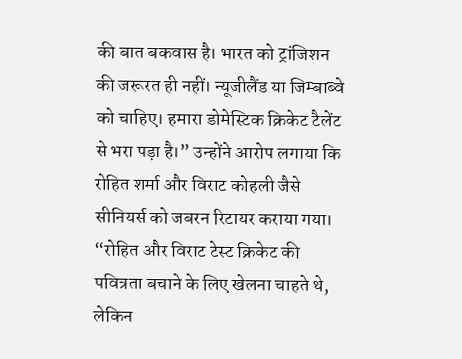की बात बकवास है। भारत को ट्रांजिशन की जरूरत ही नहीं। न्यूजीलैंड या जिम्बाब्वे को चाहिए। हमारा डोमेस्टिक क्रिकेट टैलेंट से भरा पड़ा है।” उन्होंने आरोप लगाया कि रोहित शर्मा और विराट कोहली जैसे सीनियर्स को जबरन रिटायर कराया गया। “रोहित और विराट टेस्ट क्रिकेट की पवित्रता बचाने के लिए खेलना चाहते थे, लेकिन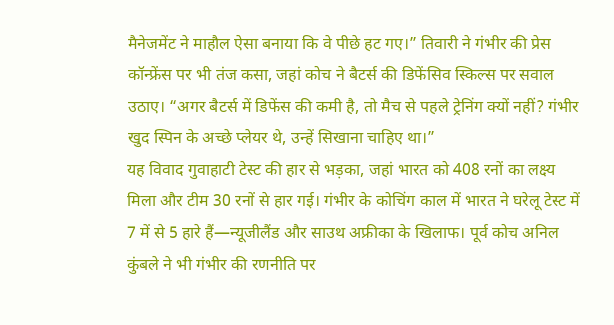मैनेजमेंट ने माहौल ऐसा बनाया कि वे पीछे हट गए।” तिवारी ने गंभीर की प्रेस कॉन्फ्रेंस पर भी तंज कसा, जहां कोच ने बैटर्स की डिफेंसिव स्किल्स पर सवाल उठाए। “अगर बैटर्स में डिफेंस की कमी है, तो मैच से पहले ट्रेनिंग क्यों नहीं? गंभीर खुद स्पिन के अच्छे प्लेयर थे, उन्हें सिखाना चाहिए था।”
यह विवाद गुवाहाटी टेस्ट की हार से भड़का, जहां भारत को 408 रनों का लक्ष्य मिला और टीम 30 रनों से हार गई। गंभीर के कोचिंग काल में भारत ने घरेलू टेस्ट में 7 में से 5 हारे हैं—न्यूजीलैंड और साउथ अफ्रीका के खिलाफ। पूर्व कोच अनिल कुंबले ने भी गंभीर की रणनीति पर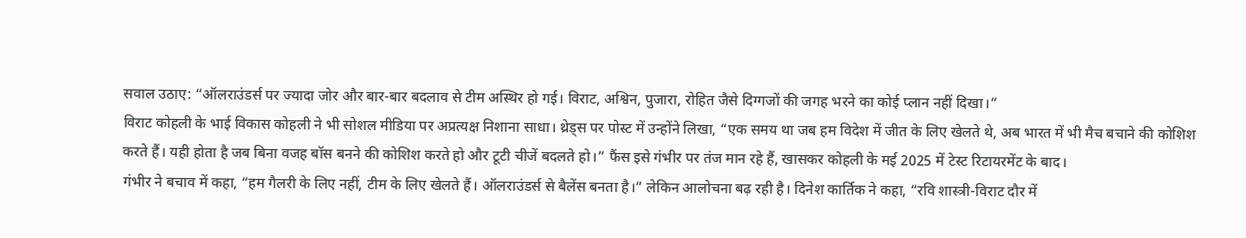सवाल उठाए: “ऑलराउंडर्स पर ज्यादा जोर और बार-बार बदलाव से टीम अस्थिर हो गई। विराट, अश्विन, पुजारा, रोहित जैसे दिग्गजों की जगह भरने का कोई प्लान नहीं दिखा।”
विराट कोहली के भाई विकास कोहली ने भी सोशल मीडिया पर अप्रत्यक्ष निशाना साधा। थ्रेड्स पर पोस्ट में उन्होंने लिखा, “एक समय था जब हम विदेश में जीत के लिए खेलते थे, अब भारत में भी मैच बचाने की कोशिश करते हैं। यही होता है जब बिना वजह बॉस बनने की कोशिश करते हो और टूटी चीजें बदलते हो।” फैंस इसे गंभीर पर तंज मान रहे हैं, खासकर कोहली के मई 2025 में टेस्ट रिटायरमेंट के बाद।
गंभीर ने बचाव में कहा, “हम गैलरी के लिए नहीं, टीम के लिए खेलते हैं। ऑलराउंडर्स से बैलेंस बनता है।” लेकिन आलोचना बढ़ रही है। दिनेश कार्तिक ने कहा, “रवि शास्त्री-विराट दौर में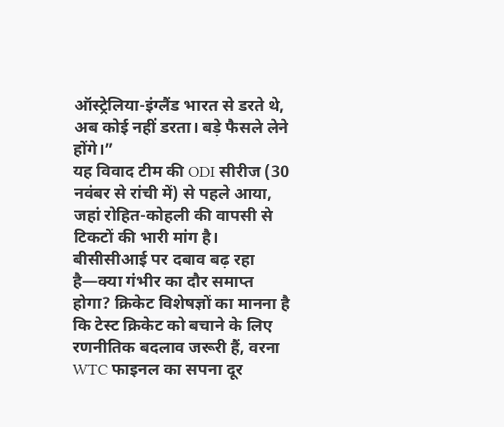ऑस्ट्रेलिया-इंग्लैंड भारत से डरते थे, अब कोई नहीं डरता। बड़े फैसले लेने होंगे।”
यह विवाद टीम की ODI सीरीज (30 नवंबर से रांची में) से पहले आया, जहां रोहित-कोहली की वापसी से टिकटों की भारी मांग है। बीसीसीआई पर दबाव बढ़ रहा है—क्या गंभीर का दौर समाप्त होगा? क्रिकेट विशेषज्ञों का मानना है कि टेस्ट क्रिकेट को बचाने के लिए रणनीतिक बदलाव जरूरी हैं, वरना WTC फाइनल का सपना दूर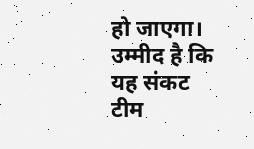हो जाएगा। उम्मीद है कि यह संकट टीम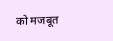को मजबूत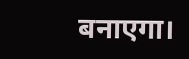बनाएगा।